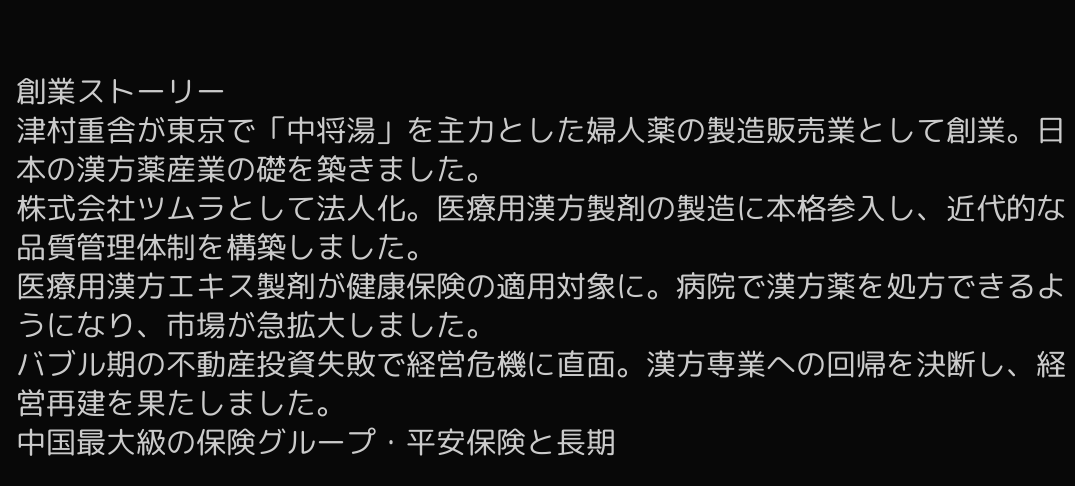創業ストーリー
津村重舎が東京で「中将湯」を主力とした婦人薬の製造販売業として創業。日本の漢方薬産業の礎を築きました。
株式会社ツムラとして法人化。医療用漢方製剤の製造に本格参入し、近代的な品質管理体制を構築しました。
医療用漢方エキス製剤が健康保険の適用対象に。病院で漢方薬を処方できるようになり、市場が急拡大しました。
バブル期の不動産投資失敗で経営危機に直面。漢方専業への回帰を決断し、経営再建を果たしました。
中国最大級の保険グループ・平安保険と長期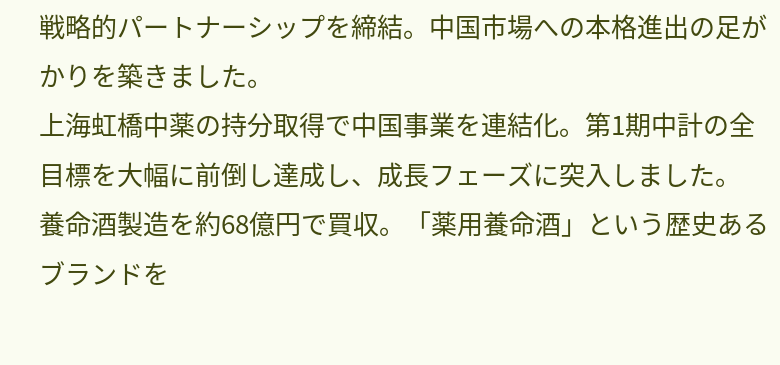戦略的パートナーシップを締結。中国市場への本格進出の足がかりを築きました。
上海虹橋中薬の持分取得で中国事業を連結化。第1期中計の全目標を大幅に前倒し達成し、成長フェーズに突入しました。
養命酒製造を約68億円で買収。「薬用養命酒」という歴史あるブランドを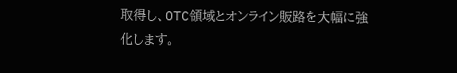取得し、OTC領域とオンライン販路を大幅に強化します。